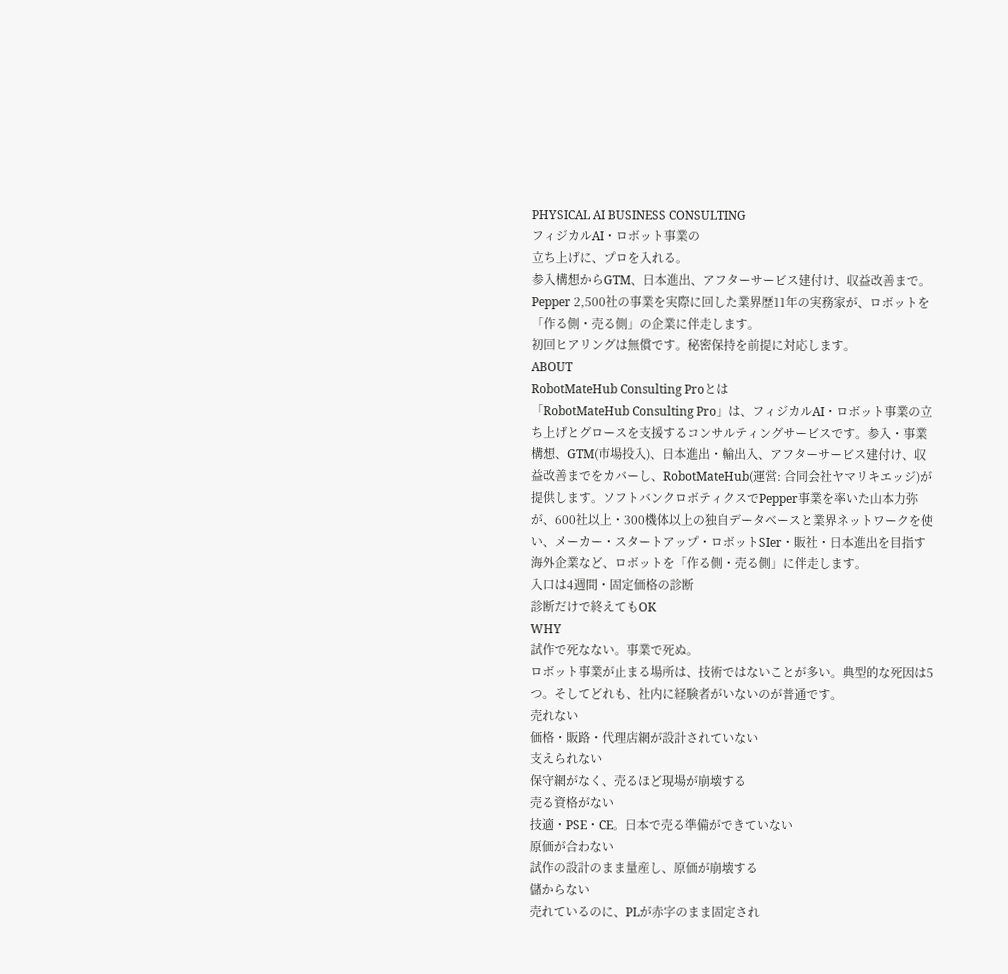PHYSICAL AI BUSINESS CONSULTING
フィジカルAI・ロボット事業の
立ち上げに、プロを入れる。
参入構想からGTM、日本進出、アフターサービス建付け、収益改善まで。
Pepper 2,500社の事業を実際に回した業界歴11年の実務家が、ロボットを「作る側・売る側」の企業に伴走します。
初回ヒアリングは無償です。秘密保持を前提に対応します。
ABOUT
RobotMateHub Consulting Proとは
「RobotMateHub Consulting Pro」は、フィジカルAI・ロボット事業の立ち上げとグロースを支援するコンサルティングサービスです。参入・事業構想、GTM(市場投入)、日本進出・輸出入、アフターサービス建付け、収益改善までをカバーし、RobotMateHub(運営: 合同会社ヤマリキエッジ)が提供します。ソフトバンクロボティクスでPepper事業を率いた山本力弥が、600社以上・300機体以上の独自データベースと業界ネットワークを使い、メーカー・スタートアップ・ロボットSIer・販社・日本進出を目指す海外企業など、ロボットを「作る側・売る側」に伴走します。
入口は4週間・固定価格の診断
診断だけで終えてもOK
WHY
試作で死なない。事業で死ぬ。
ロボット事業が止まる場所は、技術ではないことが多い。典型的な死因は5つ。そしてどれも、社内に経験者がいないのが普通です。
売れない
価格・販路・代理店網が設計されていない
支えられない
保守網がなく、売るほど現場が崩壊する
売る資格がない
技適・PSE・CE。日本で売る準備ができていない
原価が合わない
試作の設計のまま量産し、原価が崩壊する
儲からない
売れているのに、PLが赤字のまま固定され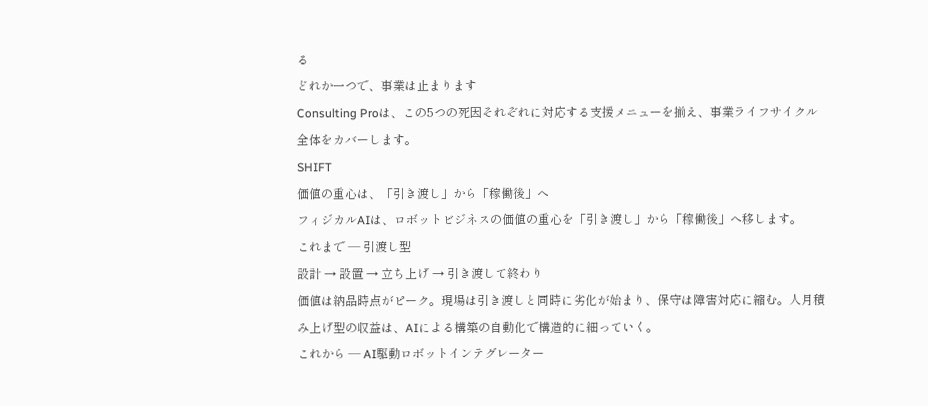る
どれか一つで、事業は止まります
Consulting Proは、この5つの死因それぞれに対応する支援メニューを揃え、事業ライフサイクル全体をカバーします。
SHIFT
価値の重心は、「引き渡し」から「稼働後」へ
フィジカルAIは、ロボットビジネスの価値の重心を「引き渡し」から「稼働後」へ移します。
これまで ― 引渡し型
設計 → 設置 → 立ち上げ → 引き渡して終わり
価値は納品時点がピーク。現場は引き渡しと同時に劣化が始まり、保守は障害対応に縮む。人月積み上げ型の収益は、AIによる構築の自動化で構造的に細っていく。
これから ― AI駆動ロボットインテグレーター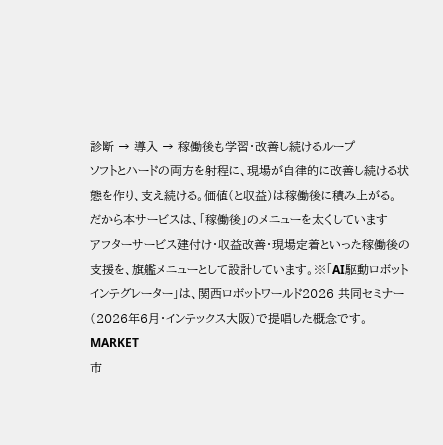診断 → 導入 → 稼働後も学習・改善し続けるループ
ソフトとハードの両方を射程に、現場が自律的に改善し続ける状態を作り、支え続ける。価値(と収益)は稼働後に積み上がる。
だから本サービスは、「稼働後」のメニューを太くしています
アフターサービス建付け・収益改善・現場定着といった稼働後の支援を、旗艦メニューとして設計しています。※「AI駆動ロボットインテグレーター」は、関西ロボットワールド2026 共同セミナー(2026年6月・インテックス大阪)で提唱した概念です。
MARKET
市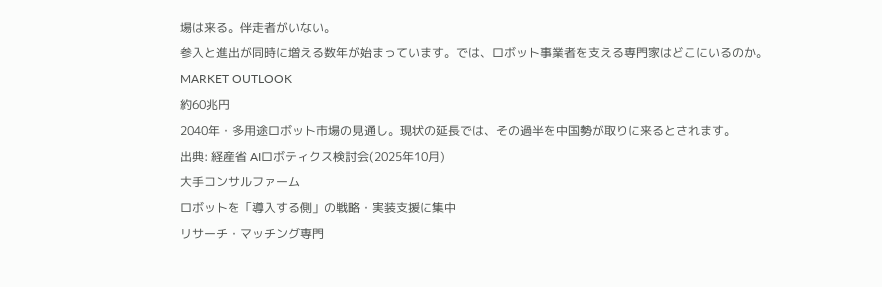場は来る。伴走者がいない。
参入と進出が同時に増える数年が始まっています。では、ロボット事業者を支える専門家はどこにいるのか。
MARKET OUTLOOK
約60兆円
2040年・多用途ロボット市場の見通し。現状の延長では、その過半を中国勢が取りに来るとされます。
出典: 経産省 AIロボティクス検討会(2025年10月)
大手コンサルファーム
ロボットを「導入する側」の戦略・実装支援に集中
リサーチ・マッチング専門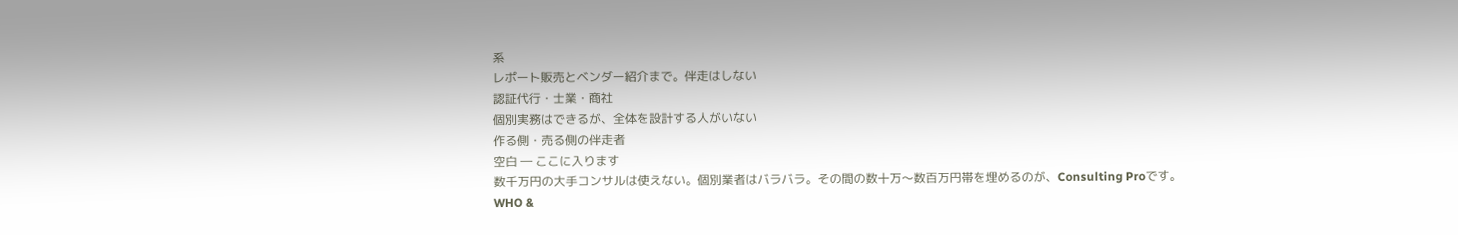系
レポート販売とベンダー紹介まで。伴走はしない
認証代行・士業・商社
個別実務はできるが、全体を設計する人がいない
作る側・売る側の伴走者
空白 ― ここに入ります
数千万円の大手コンサルは使えない。個別業者はバラバラ。その間の数十万〜数百万円帯を埋めるのが、Consulting Proです。
WHO &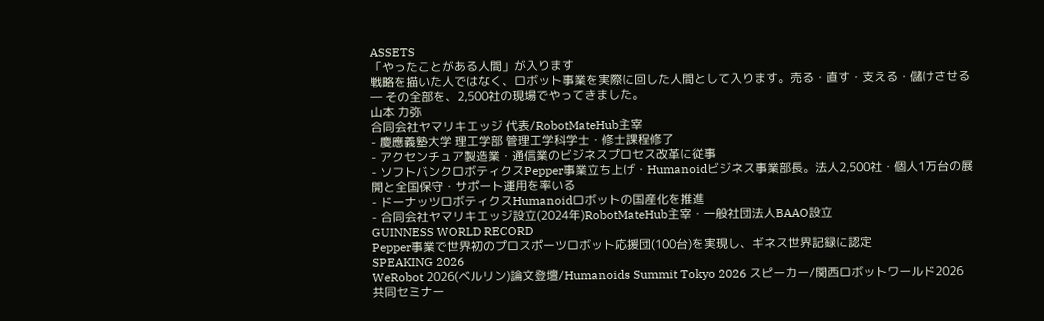ASSETS
「やったことがある人間」が入ります
戦略を描いた人ではなく、ロボット事業を実際に回した人間として入ります。売る・直す・支える・儲けさせる ― その全部を、2,500社の現場でやってきました。
山本 力弥
合同会社ヤマリキエッジ 代表/RobotMateHub主宰
- 慶應義塾大学 理工学部 管理工学科学士・修士課程修了
- アクセンチュア製造業・通信業のビジネスプロセス改革に従事
- ソフトバンクロボティクスPepper事業立ち上げ・Humanoidビジネス事業部長。法人2,500社・個人1万台の展開と全国保守・サポート運用を率いる
- ドーナッツロボティクスHumanoidロボットの国産化を推進
- 合同会社ヤマリキエッジ設立(2024年)RobotMateHub主宰・一般社団法人BAAO設立
GUINNESS WORLD RECORD
Pepper事業で世界初のプロスポーツロボット応援団(100台)を実現し、ギネス世界記録に認定
SPEAKING 2026
WeRobot 2026(ベルリン)論文登壇/Humanoids Summit Tokyo 2026 スピーカー/関西ロボットワールド2026 共同セミナー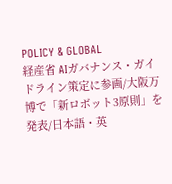POLICY & GLOBAL
経産省 AIガバナンス・ガイドライン策定に参画/大阪万博で「新ロボット3原則」を発表/日本語・英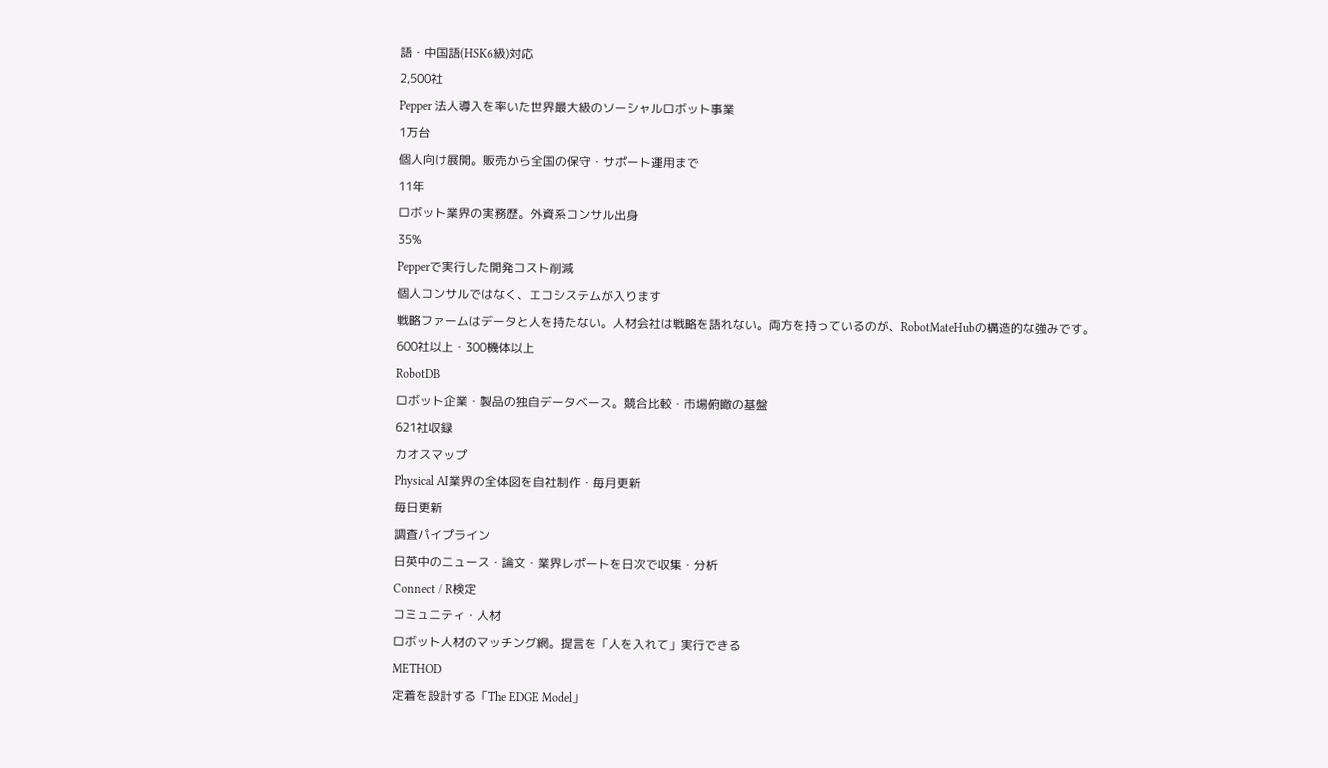語・中国語(HSK6級)対応
2,500社
Pepper 法人導入を率いた世界最大級のソーシャルロボット事業
1万台
個人向け展開。販売から全国の保守・サポート運用まで
11年
ロボット業界の実務歴。外資系コンサル出身
35%
Pepperで実行した開発コスト削減
個人コンサルではなく、エコシステムが入ります
戦略ファームはデータと人を持たない。人材会社は戦略を語れない。両方を持っているのが、RobotMateHubの構造的な強みです。
600社以上・300機体以上
RobotDB
ロボット企業・製品の独自データベース。競合比較・市場俯瞰の基盤
621社収録
カオスマップ
Physical AI業界の全体図を自社制作・毎月更新
毎日更新
調査パイプライン
日英中のニュース・論文・業界レポートを日次で収集・分析
Connect / R検定
コミュニティ・人材
ロボット人材のマッチング網。提言を「人を入れて」実行できる
METHOD
定着を設計する「The EDGE Model」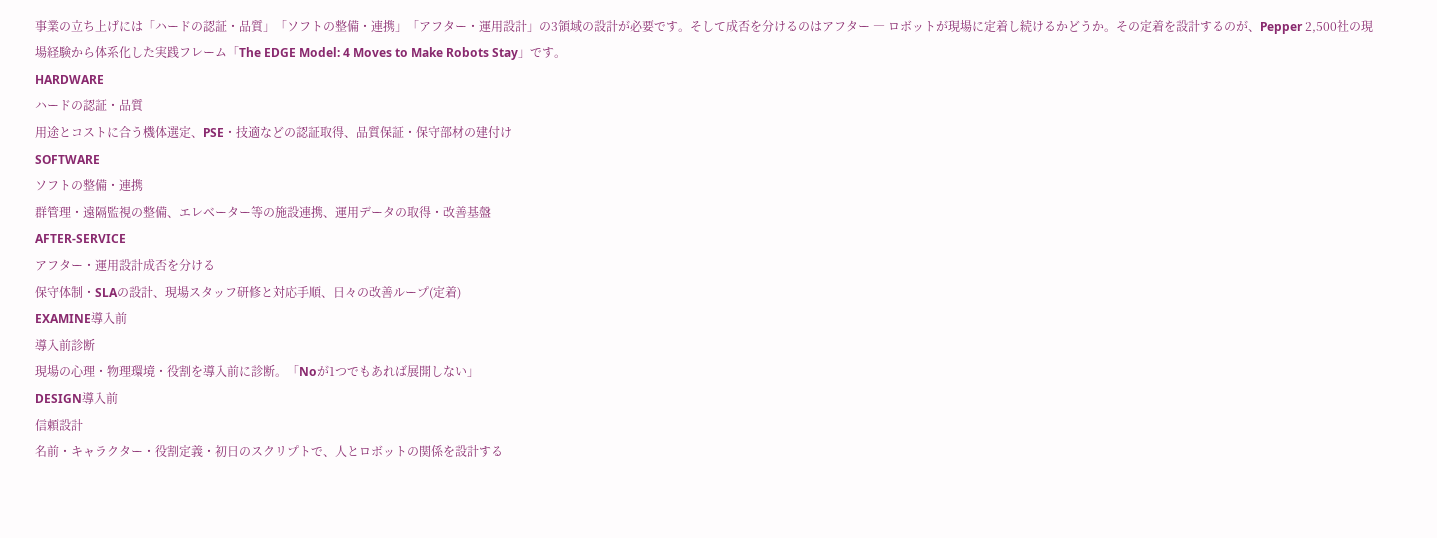事業の立ち上げには「ハードの認証・品質」「ソフトの整備・連携」「アフター・運用設計」の3領域の設計が必要です。そして成否を分けるのはアフター ― ロボットが現場に定着し続けるかどうか。その定着を設計するのが、Pepper 2,500社の現場経験から体系化した実践フレーム「The EDGE Model: 4 Moves to Make Robots Stay」です。
HARDWARE
ハードの認証・品質
用途とコストに合う機体選定、PSE・技適などの認証取得、品質保証・保守部材の建付け
SOFTWARE
ソフトの整備・連携
群管理・遠隔監視の整備、エレベーター等の施設連携、運用データの取得・改善基盤
AFTER-SERVICE
アフター・運用設計成否を分ける
保守体制・SLAの設計、現場スタッフ研修と対応手順、日々の改善ループ(定着)
EXAMINE導入前
導入前診断
現場の心理・物理環境・役割を導入前に診断。「Noが1つでもあれば展開しない」
DESIGN導入前
信頼設計
名前・キャラクター・役割定義・初日のスクリプトで、人とロボットの関係を設計する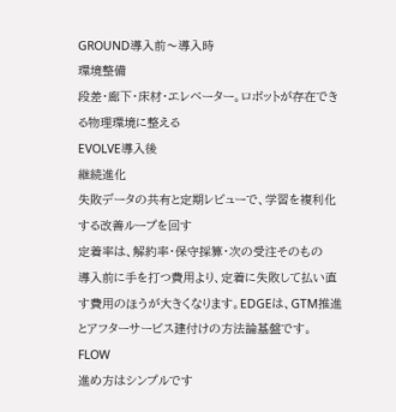GROUND導入前〜導入時
環境整備
段差・廊下・床材・エレベーター。ロボットが存在できる物理環境に整える
EVOLVE導入後
継続進化
失敗データの共有と定期レビューで、学習を複利化する改善ループを回す
定着率は、解約率・保守採算・次の受注そのもの
導入前に手を打つ費用より、定着に失敗して払い直す費用のほうが大きくなります。EDGEは、GTM推進とアフターサービス建付けの方法論基盤です。
FLOW
進め方はシンプルです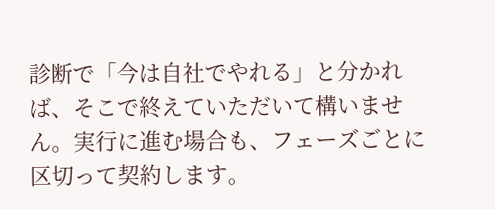診断で「今は自社でやれる」と分かれば、そこで終えていただいて構いません。実行に進む場合も、フェーズごとに区切って契約します。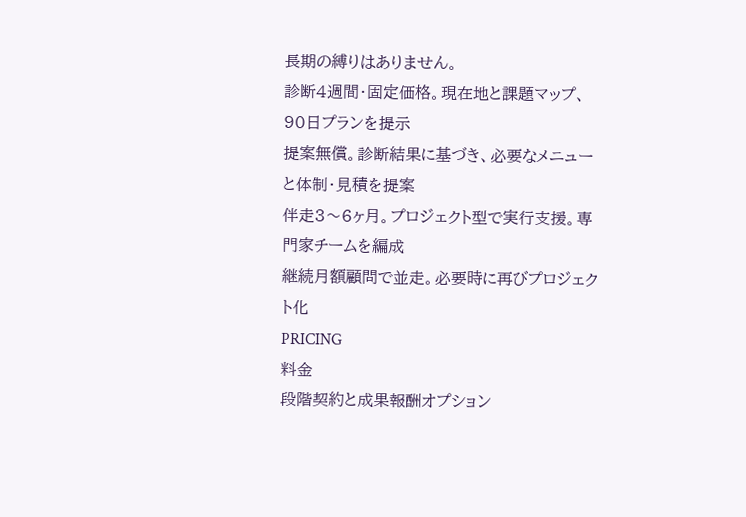長期の縛りはありません。
診断4週間・固定価格。現在地と課題マップ、90日プランを提示
提案無償。診断結果に基づき、必要なメニューと体制・見積を提案
伴走3〜6ヶ月。プロジェクト型で実行支援。専門家チームを編成
継続月額顧問で並走。必要時に再びプロジェクト化
PRICING
料金
段階契約と成果報酬オプション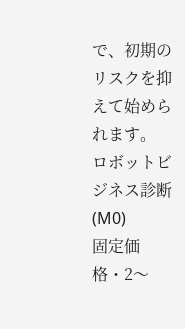で、初期のリスクを抑えて始められます。
ロボットビジネス診断(M0)
固定価格・2〜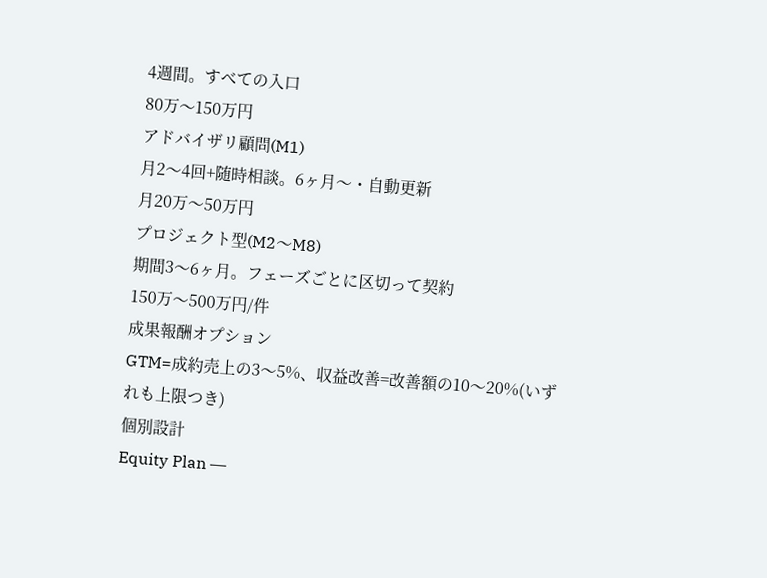4週間。すべての入口
80万〜150万円
アドバイザリ顧問(M1)
月2〜4回+随時相談。6ヶ月〜・自動更新
月20万〜50万円
プロジェクト型(M2〜M8)
期間3〜6ヶ月。フェーズごとに区切って契約
150万〜500万円/件
成果報酬オプション
GTM=成約売上の3〜5%、収益改善=改善額の10〜20%(いずれも上限つき)
個別設計
Equity Plan ―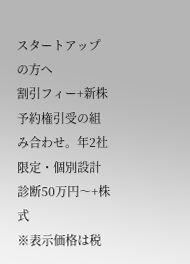スタートアップの方へ
割引フィー+新株予約権引受の組み合わせ。年2社限定・個別設計
診断50万円〜+株式
※表示価格は税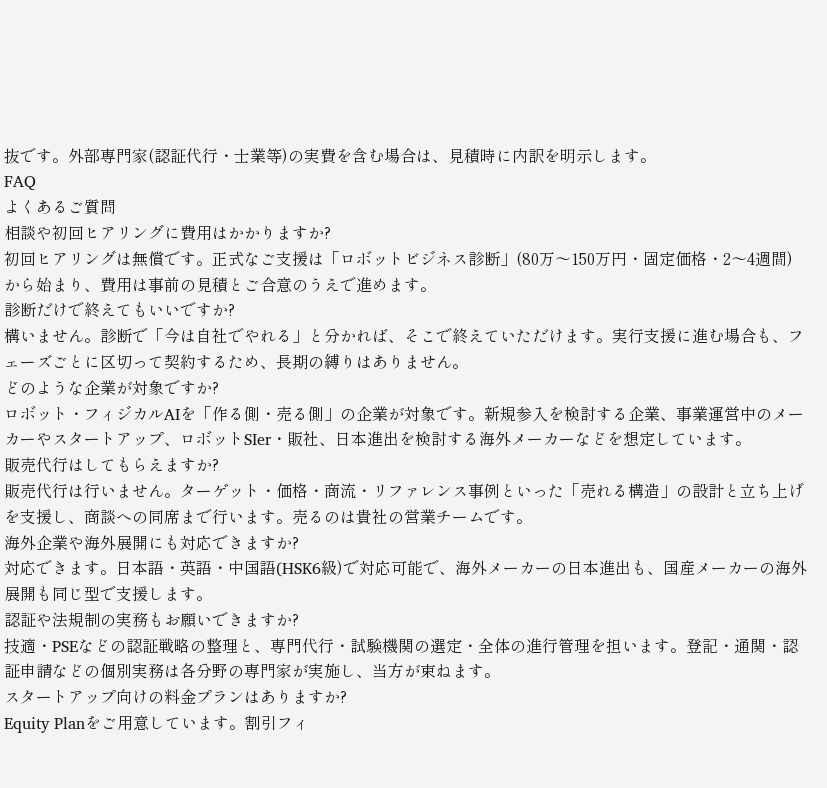抜です。外部専門家(認証代行・士業等)の実費を含む場合は、見積時に内訳を明示します。
FAQ
よくあるご質問
相談や初回ヒアリングに費用はかかりますか?
初回ヒアリングは無償です。正式なご支援は「ロボットビジネス診断」(80万〜150万円・固定価格・2〜4週間)から始まり、費用は事前の見積とご合意のうえで進めます。
診断だけで終えてもいいですか?
構いません。診断で「今は自社でやれる」と分かれば、そこで終えていただけます。実行支援に進む場合も、フェーズごとに区切って契約するため、長期の縛りはありません。
どのような企業が対象ですか?
ロボット・フィジカルAIを「作る側・売る側」の企業が対象です。新規参入を検討する企業、事業運営中のメーカーやスタートアップ、ロボットSIer・販社、日本進出を検討する海外メーカーなどを想定しています。
販売代行はしてもらえますか?
販売代行は行いません。ターゲット・価格・商流・リファレンス事例といった「売れる構造」の設計と立ち上げを支援し、商談への同席まで行います。売るのは貴社の営業チームです。
海外企業や海外展開にも対応できますか?
対応できます。日本語・英語・中国語(HSK6級)で対応可能で、海外メーカーの日本進出も、国産メーカーの海外展開も同じ型で支援します。
認証や法規制の実務もお願いできますか?
技適・PSEなどの認証戦略の整理と、専門代行・試験機関の選定・全体の進行管理を担います。登記・通関・認証申請などの個別実務は各分野の専門家が実施し、当方が束ねます。
スタートアップ向けの料金プランはありますか?
Equity Planをご用意しています。割引フィ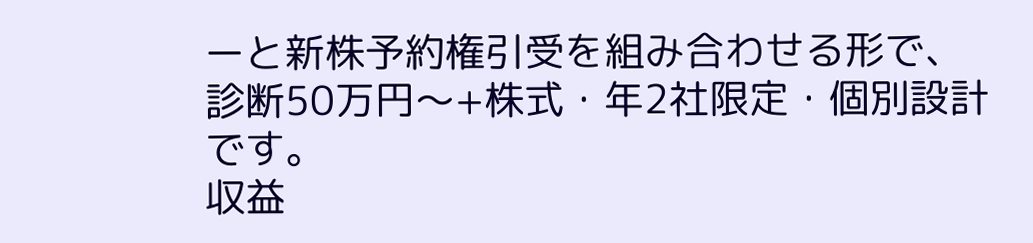ーと新株予約権引受を組み合わせる形で、診断50万円〜+株式・年2社限定・個別設計です。
収益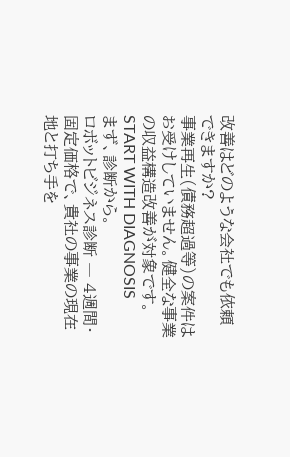改善はどのような会社でも依頼できますか?
事業再生(債務超過等)の案件はお受けしていません。健全な事業の収益構造改善が対象です。
START WITH DIAGNOSIS
まず、診断から。
ロボットビジネス診断 ― 4週間・固定価格で、貴社の事業の現在地と打ち手を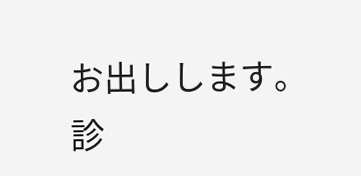お出しします。
診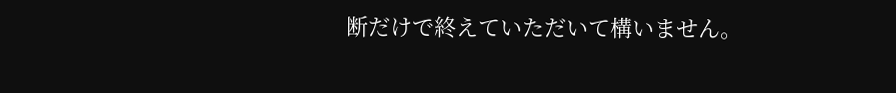断だけで終えていただいて構いません。